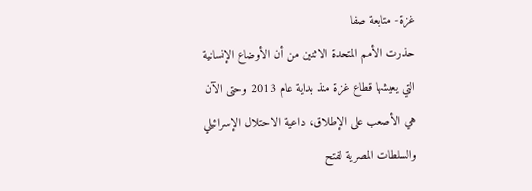غزة- متابعة صفا
حذرت الأمم المتحدة الاثنين من أن الأوضاع الإنسانية التي يعيشها قطاع غزة منذ بداية عام 2013 وحتى الآن هي الأصعب على الإطلاق، داعية الاحتلال الإسرائيلي والسلطات المصرية لفتح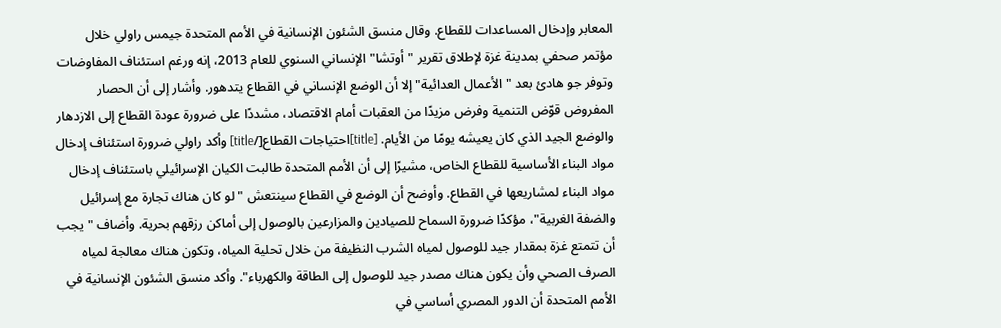المعابر وإدخال المساعدات للقطاع. وقال منسق الشئون الإنسانية في الأمم المتحدة جيمس راولي خلال مؤتمر صحفي بمدينة غزة لإطلاق تقرير "أوتشا" الإنساني السنوي للعام 2013، إنه ورغم استئناف المفاوضات وتوفر جو هادئ بعد "الأعمال العدائية" إلا أن الوضع الإنساني في القطاع يتدهور. وأشار إلى أن الحصار المفروض قوّض التنمية وفرض مزيدًا من العقبات أمام الاقتصاد، مشددًا على ضرورة عودة القطاع إلى الازدهار والوضع الجيد الذي كان يعيشه يومًا من الأيام. [title]احتياجات القطاع[/title] وأكد راولي ضرورة استئناف إدخال مواد البناء الأساسية للقطاع الخاص، مشيرًا إلى أن الأمم المتحدة طالبت الكيان الإسرائيلي باستئناف إدخال مواد البناء لمشاريعها في القطاع. وأوضح أن الوضع في القطاع سينتعش "لو كان هناك تجارة مع إسرائيل والضفة الغربية"، مؤكدًا ضرورة السماح للصيادين والمزارعين بالوصول إلى أماكن رزقهم بحرية. وأضاف "يجب أن تتمتع غزة بمقدار جيد للوصول لمياه الشرب النظيفة من خلال تحلية المياه، وتكون هناك معالجة لمياه الصرف الصحي وأن يكون هناك مصدر جيد للوصول إلى الطاقة والكهرباء". وأكد منسق الشئون الإنسانية في الأمم المتحدة أن الدور المصري أساسي في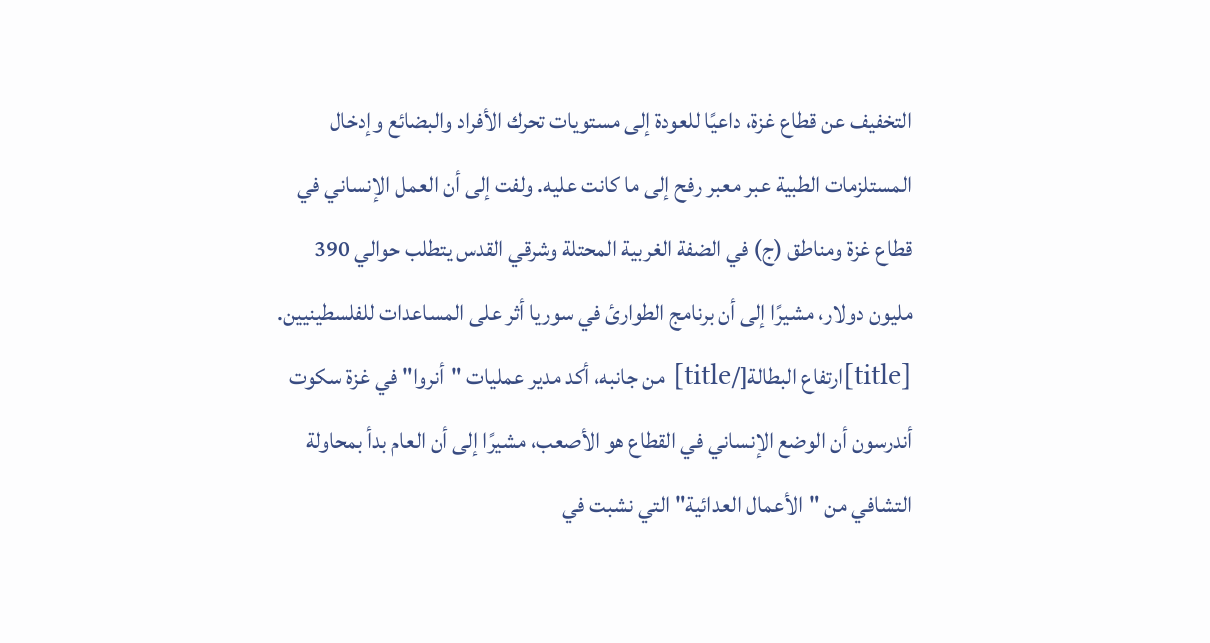التخفيف عن قطاع غزة، داعيًا للعودة إلى مستويات تحرك الأفراد والبضائع وإدخال المستلزمات الطبية عبر معبر رفح إلى ما كانت عليه. ولفت إلى أن العمل الإنساني في قطاع غزة ومناطق (ج) في الضفة الغربية المحتلة وشرقي القدس يتطلب حوالي 390 مليون دولار، مشيرًا إلى أن برنامج الطوارئ في سوريا أثر على المساعدات للفلسطينيين. [title]ارتفاع البطالة[/title] من جانبه، أكد مدير عمليات "أنروا" في غزة سكوت أندرسون أن الوضع الإنساني في القطاع هو الأصعب، مشيرًا إلى أن العام بدأ بمحاولة التشافي من "الأعمال العدائية" التي نشبت في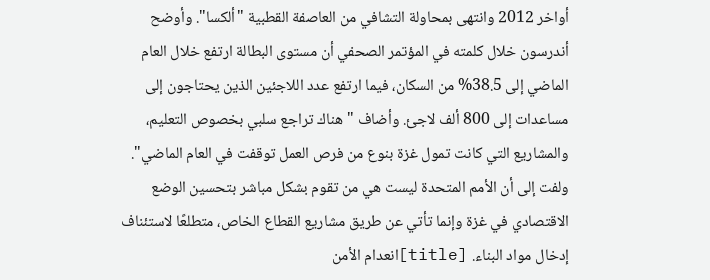أواخر 2012 وانتهى بمحاولة التشافي من العاصفة القطبية "ألكسا". وأوضح أندرسون خلال كلمته في المؤتمر الصحفي أن مستوى البطالة ارتفع خلال العام الماضي إلى 38.5% من السكان، فيما ارتفع عدد اللاجئين الذين يحتاجون إلى مساعدات إلى 800 ألف لاجئ. وأضاف "هناك تراجع سلبي بخصوص التعليم، والمشاريع التي كانت تمول غزة بنوع من فرص العمل توقفت في العام الماضي". ولفت إلى أن الأمم المتحدة ليست هي من تقوم بشكل مباشر بتحسين الوضع الاقتصادي في غزة وإنما تأتي عن طريق مشاريع القطاع الخاص، متطلعًا لاستئناف إدخال مواد البناء. [title]انعدام الأمن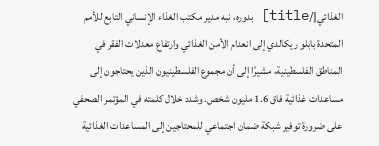الغذائي[/title] بدوره، نبه مدير مكتب الغذاء الإنساني التابع للأمم المتحدة بابلو ريكالدي إلى انعدام الأمن الغذائي وارتفاع معدلات الفقر في المناطق الفلسطينية، مشيرًا إلى أن مجموع الفلسطينيون الذين يحتاجون إلى مساعدات غذائية فاق 1.6 مليون شخص. وشدد خلال كلمته في المؤتمر الصحفي على ضرورة توفير شبكة ضمان اجتماعي للمحتاجين إلى المساعدات الغذائية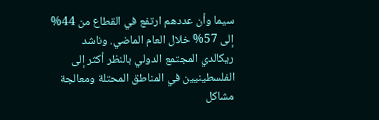سيما وأن عددهم ارتفع في القطاع من 44% إلى 57% خلال العام الماضي. وناشد ريكالدي المجتمع الدولي بالنظر أكثر إلى الفلسطينيين في المناطق المحتلة ومعالجة مشاكل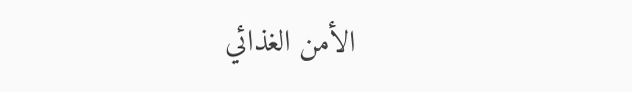الأمن الغذائي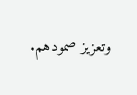وتعزيز صمودهم.